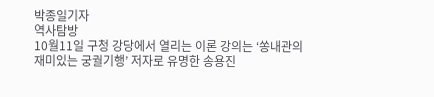박종일기자
역사탐방
10월11일 구청 강당에서 열리는 이론 강의는 ‘쏭내관의 재미있는 궁궐기행’ 저자로 유명한 송용진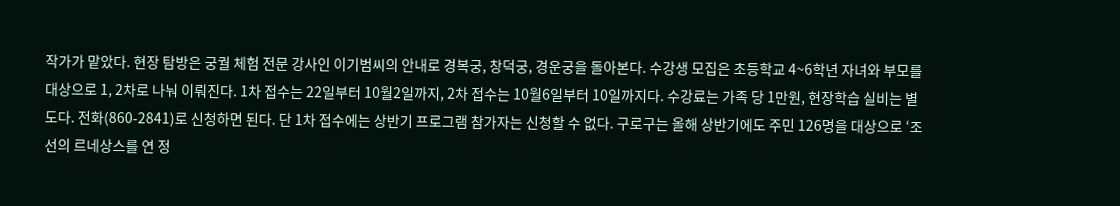작가가 맡았다. 현장 탐방은 궁궐 체험 전문 강사인 이기범씨의 안내로 경복궁, 창덕궁, 경운궁을 돌아본다. 수강생 모집은 초등학교 4~6학년 자녀와 부모를 대상으로 1, 2차로 나눠 이뤄진다. 1차 접수는 22일부터 10월2일까지, 2차 접수는 10월6일부터 10일까지다. 수강료는 가족 당 1만원, 현장학습 실비는 별도다. 전화(860-2841)로 신청하면 된다. 단 1차 접수에는 상반기 프로그램 참가자는 신청할 수 없다. 구로구는 올해 상반기에도 주민 126명을 대상으로 ‘조선의 르네상스를 연 정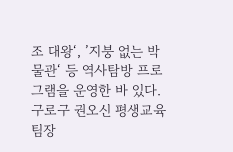조 대왕‘, ’지붕 없는 박물관‘ 등 역사탐방 프로그램을 운영한 바 있다.구로구 권오신 평생교육팀장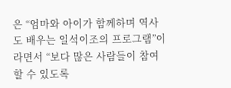은 “엄마와 아이가 함께하며 역사도 배우는 일석이조의 프로그램”이라면서 “보다 많은 사람들이 참여할 수 있도록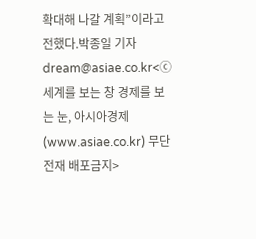확대해 나갈 계획”이라고 전했다.박종일 기자 dream@asiae.co.kr<ⓒ세계를 보는 창 경제를 보는 눈, 아시아경제(www.asiae.co.kr) 무단전재 배포금지>